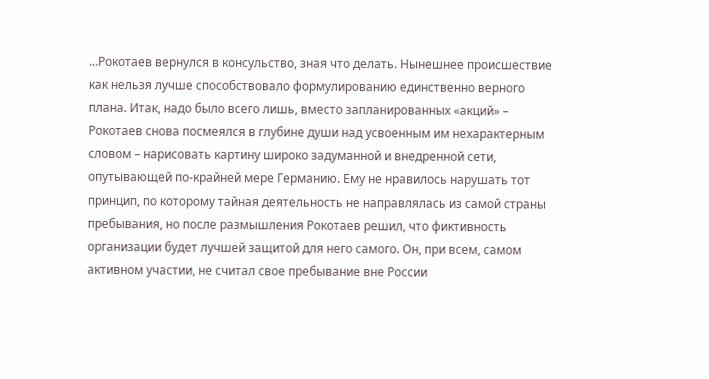…Рокотаев вернулся в консульство, зная что делать. Нынешнее происшествие как нельзя лучше способствовало формулированию единственно верного плана. Итак, надо было всего лишь, вместо запланированных «акций» – Рокотаев снова посмеялся в глубине души над усвоенным им нехарактерным словом – нарисовать картину широко задуманной и внедренной сети, опутывающей по-крайней мере Германию. Ему не нравилось нарушать тот принцип, по которому тайная деятельность не направлялась из самой страны пребывания, но после размышления Рокотаев решил, что фиктивность организации будет лучшей защитой для него самого. Он, при всем, самом активном участии, не считал свое пребывание вне России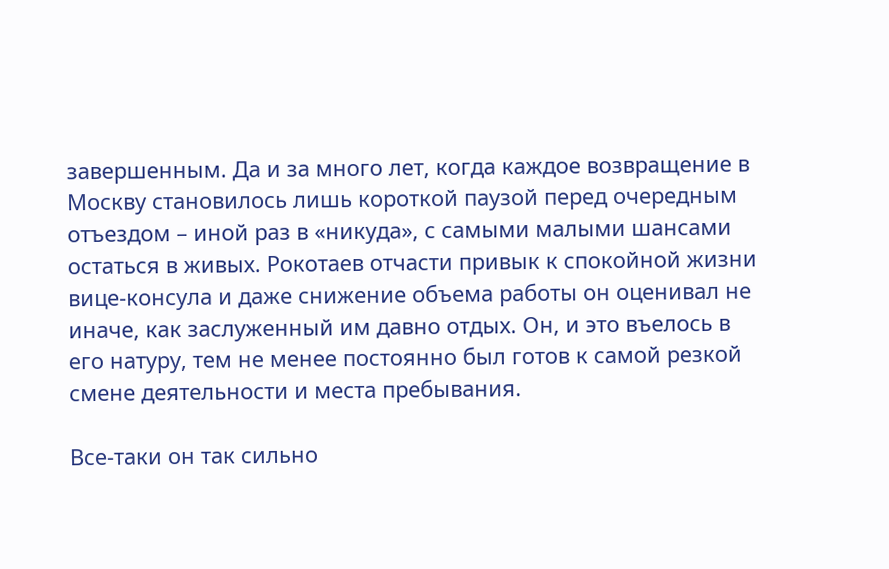завершенным. Да и за много лет, когда каждое возвращение в Москву становилось лишь короткой паузой перед очередным отъездом – иной раз в «никуда», с самыми малыми шансами остаться в живых. Рокотаев отчасти привык к спокойной жизни вице-консула и даже снижение объема работы он оценивал не иначе, как заслуженный им давно отдых. Он, и это въелось в его натуру, тем не менее постоянно был готов к самой резкой смене деятельности и места пребывания.

Все-таки он так сильно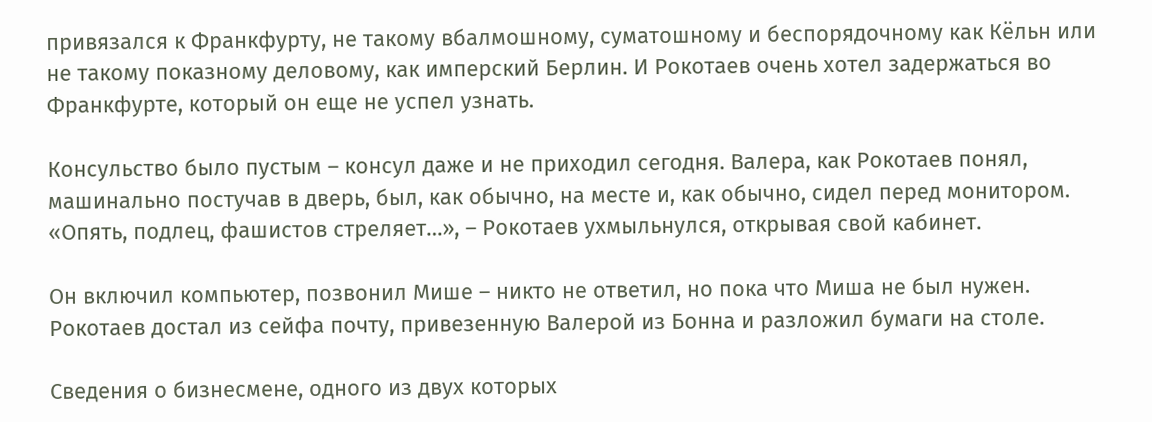привязался к Франкфурту, не такому вбалмошному, суматошному и беспорядочному как Кёльн или не такому показному деловому, как имперский Берлин. И Рокотаев очень хотел задержаться во Франкфурте, который он еще не успел узнать.

Консульство было пустым – консул даже и не приходил сегодня. Валера, как Рокотаев понял, машинально постучав в дверь, был, как обычно, на месте и, как обычно, сидел перед монитором. «Опять, подлец, фашистов стреляет…», – Рокотаев ухмыльнулся, открывая свой кабинет.

Он включил компьютер, позвонил Мише – никто не ответил, но пока что Миша не был нужен. Рокотаев достал из сейфа почту, привезенную Валерой из Бонна и разложил бумаги на столе.

Сведения о бизнесмене, одного из двух которых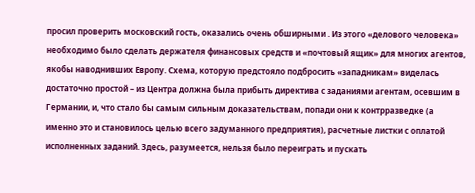просил проверить московский гость, оказались очень обширными . Из этого «делового человека» необходимо было сделать держателя финансовых средств и «почтовый ящик» для многих агентов, якобы наводнивших Европу. Схема, которую предстояло подбросить «западникам» виделась достаточно простой – из Центра должна была прибыть директива с заданиями агентам, осевшим в Германии, и, что стало бы самым сильным доказательствам, попади они к контрразведке (а именно это и становилось целью всего задуманного предприятия), расчетные листки с оплатой исполненных заданий. Здесь, разумеется, нельзя было переиграть и пускать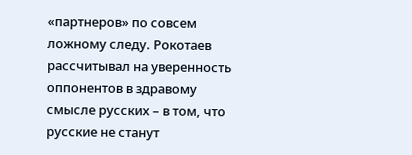«партнеров» по совсем ложному следу. Рокотаев рассчитывал на уверенность оппонентов в здравому смысле русских – в том, что русские не станут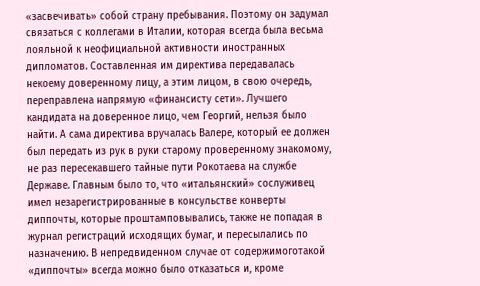«засвечивать» собой страну пребывания. Поэтому он задумал связаться с коллегами в Италии, которая всегда была весьма лояльной к неофициальной активности иностранных дипломатов. Составленная им директива передавалась некоему доверенному лицу, а этим лицом, в свою очередь, переправлена напрямую «финансисту сети». Лучшего кандидата на доверенное лицо, чем Георгий, нельзя было найти. А сама директива вручалась Валере, который ее должен был передать из рук в руки старому проверенному знакомому, не раз пересекавшего тайные пути Рокотаева на службе Державе. Главным было то, что «итальянский» сослуживец имел незарегистрированные в консульстве конверты диппочты, которые проштамповывались, также не попадая в журнал регистраций исходящих бумаг, и пересылались по назначению. В непредвиденном случае от содержимоготакой «диппочты» всегда можно было отказаться и, кроме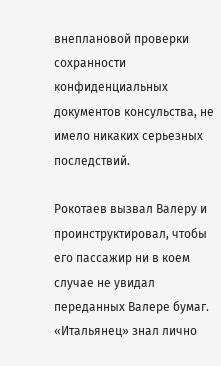внеплановой проверки сохранности конфиденциальных документов консульства, не имело никаких серьезных последствий.

Рокотаев вызвал Валеру и проинструктировал, чтобы его пассажир ни в коем случае не увидал переданных Валере бумаг. «Итальянец» знал лично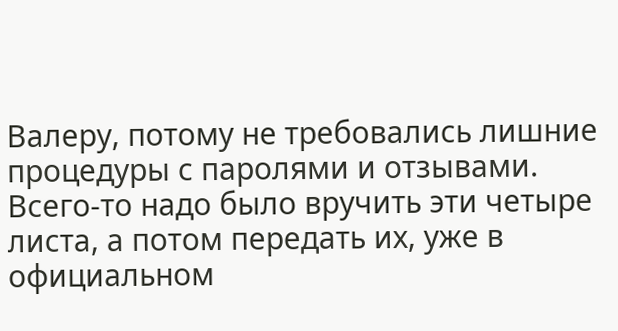Валеру, потому не требовались лишние процедуры с паролями и отзывами. Всего-то надо было вручить эти четыре листа, а потом передать их, уже в официальном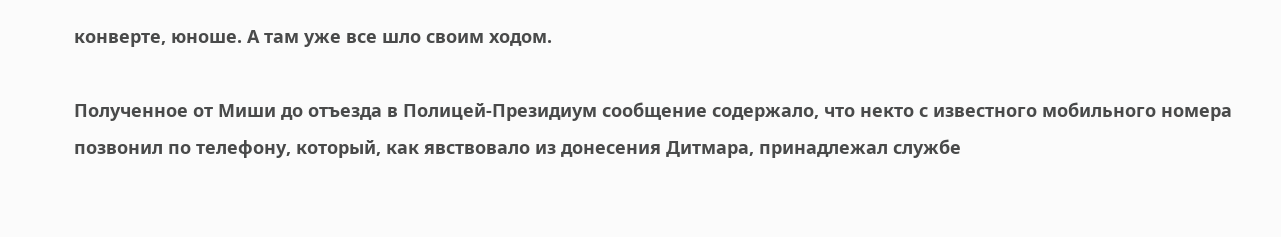конверте, юноше. А там уже все шло своим ходом.

Полученное от Миши до отъезда в Полицей-Президиум сообщение содержало, что некто с известного мобильного номера позвонил по телефону, который, как явствовало из донесения Дитмара, принадлежал службе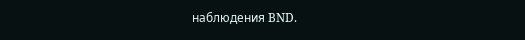наблюдения BND.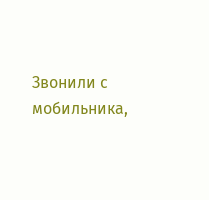Звонили с мобильника,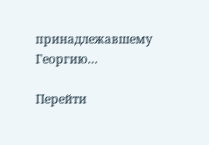принадлежавшему Георгию…

Перейти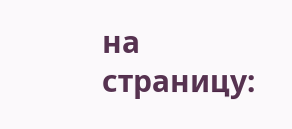на страницу: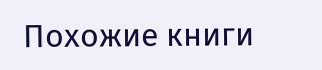Похожие книги